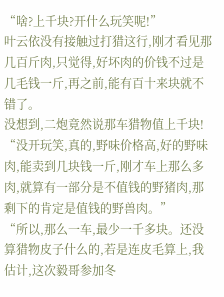“啥?上千块?开什么玩笑呢!”
叶云依没有接触过打猎这行,刚才看见那几百斤肉,只觉得,好坏肉的价钱不过是几毛钱一斤,再之前,能有百十来块就不错了。
没想到,二炮竟然说那车猎物值上千块!
“没开玩笑,真的,野味价格高,好的野味肉,能卖到几块钱一斤,刚才车上那么多肉,就算有一部分是不值钱的野猪肉,那剩下的肯定是值钱的野兽肉。”
“所以,那么一车,最少一千多块。还没算猎物皮子什么的,若是连皮毛算上,我估计,这次毅哥参加冬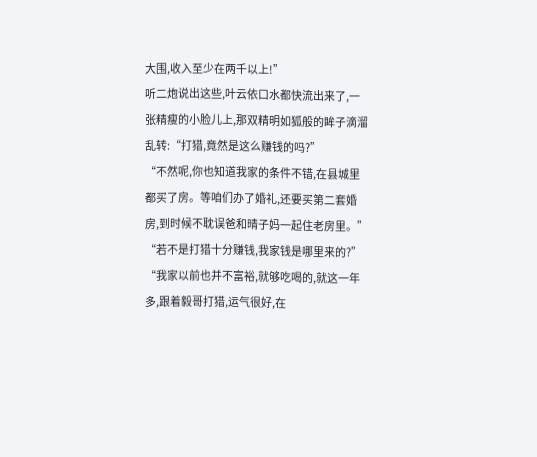大围,收入至少在两千以上!”
听二炮说出这些,叶云依口水都快流出来了,一张精瘦的小脸儿上,那双精明如狐般的眸子滴溜乱转:“打猎,竟然是这么赚钱的吗?”
“不然呢,你也知道我家的条件不错,在县城里都买了房。等咱们办了婚礼,还要买第二套婚房,到时候不耽误爸和晴子妈一起住老房里。”
“若不是打猎十分赚钱,我家钱是哪里来的?”
“我家以前也并不富裕,就够吃喝的,就这一年多,跟着毅哥打猎,运气很好,在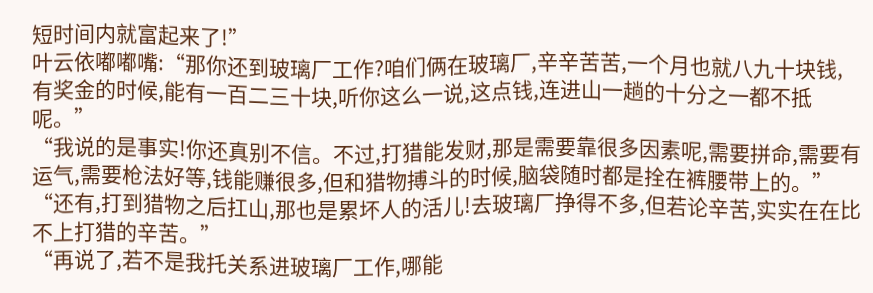短时间内就富起来了!”
叶云依嘟嘟嘴:“那你还到玻璃厂工作?咱们俩在玻璃厂,辛辛苦苦,一个月也就八九十块钱,有奖金的时候,能有一百二三十块,听你这么一说,这点钱,连进山一趟的十分之一都不抵呢。”
“我说的是事实!你还真别不信。不过,打猎能发财,那是需要靠很多因素呢,需要拼命,需要有运气,需要枪法好等,钱能赚很多,但和猎物搏斗的时候,脑袋随时都是拴在裤腰带上的。”
“还有,打到猎物之后扛山,那也是累坏人的活儿!去玻璃厂挣得不多,但若论辛苦,实实在在比不上打猎的辛苦。”
“再说了,若不是我托关系进玻璃厂工作,哪能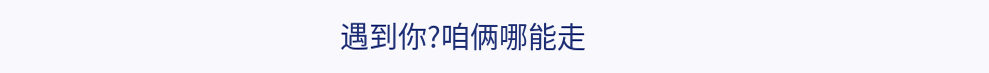遇到你?咱俩哪能走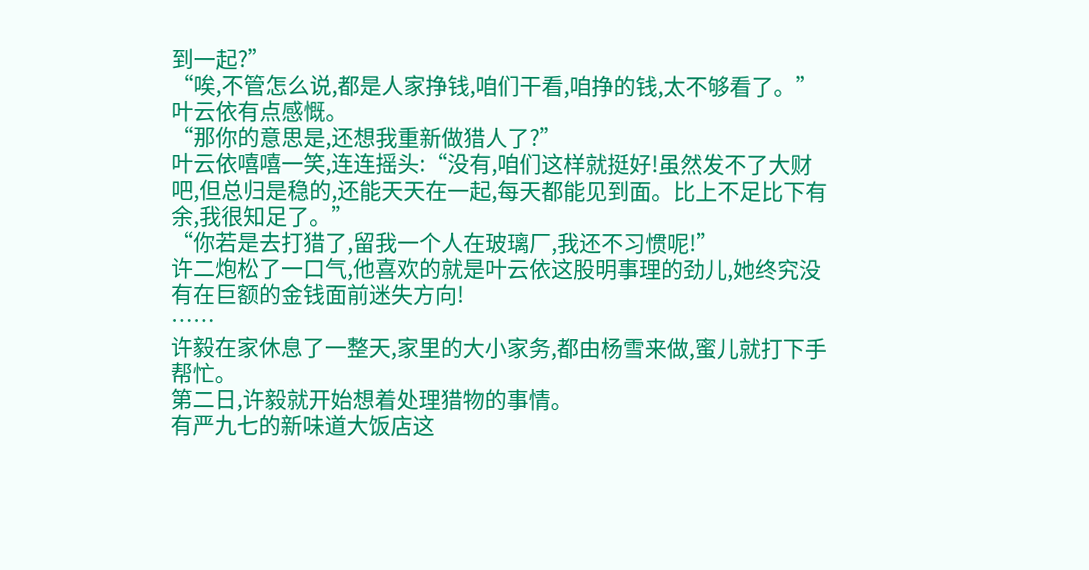到一起?”
“唉,不管怎么说,都是人家挣钱,咱们干看,咱挣的钱,太不够看了。”叶云依有点感慨。
“那你的意思是,还想我重新做猎人了?”
叶云依嘻嘻一笑,连连摇头:“没有,咱们这样就挺好!虽然发不了大财吧,但总归是稳的,还能天天在一起,每天都能见到面。比上不足比下有余,我很知足了。”
“你若是去打猎了,留我一个人在玻璃厂,我还不习惯呢!”
许二炮松了一口气,他喜欢的就是叶云依这股明事理的劲儿,她终究没有在巨额的金钱面前迷失方向!
……
许毅在家休息了一整天,家里的大小家务,都由杨雪来做,蜜儿就打下手帮忙。
第二日,许毅就开始想着处理猎物的事情。
有严九七的新味道大饭店这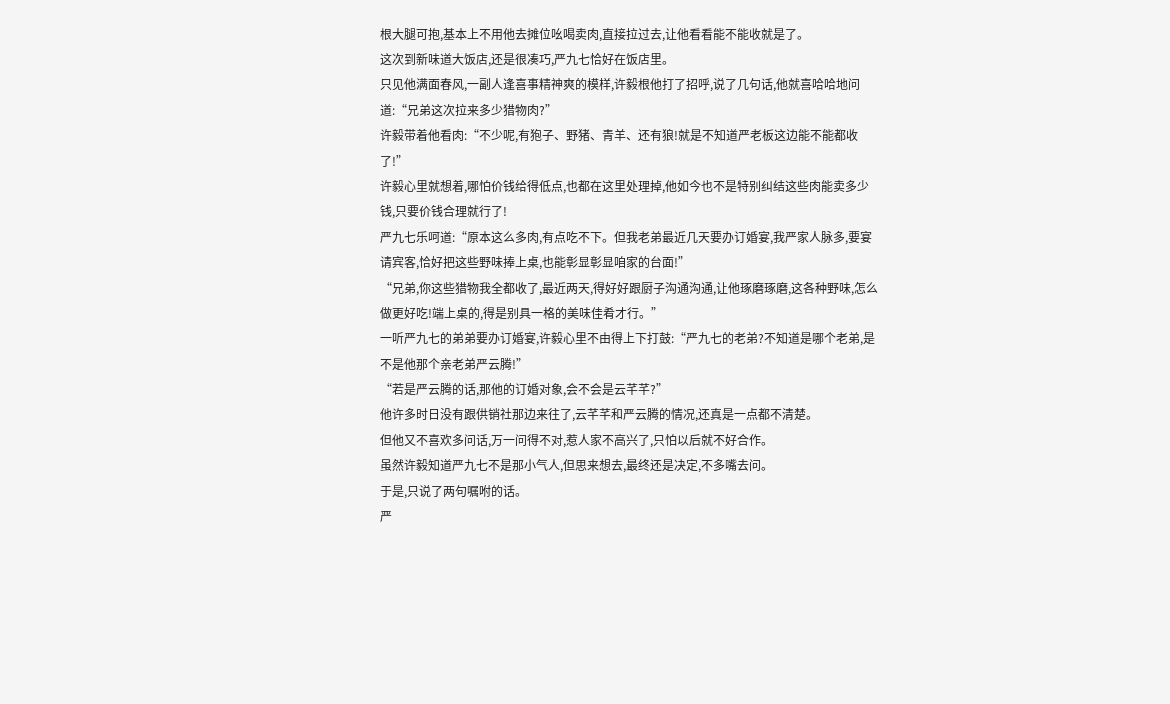根大腿可抱,基本上不用他去摊位吆喝卖肉,直接拉过去,让他看看能不能收就是了。
这次到新味道大饭店,还是很凑巧,严九七恰好在饭店里。
只见他满面春风,一副人逢喜事精神爽的模样,许毅根他打了招呼,说了几句话,他就喜哈哈地问道:“兄弟这次拉来多少猎物肉?”
许毅带着他看肉:“不少呢,有狍子、野猪、青羊、还有狼!就是不知道严老板这边能不能都收了!”
许毅心里就想着,哪怕价钱给得低点,也都在这里处理掉,他如今也不是特别纠结这些肉能卖多少钱,只要价钱合理就行了!
严九七乐呵道:“原本这么多肉,有点吃不下。但我老弟最近几天要办订婚宴,我严家人脉多,要宴请宾客,恰好把这些野味捧上桌,也能彰显彰显咱家的台面!”
“兄弟,你这些猎物我全都收了,最近两天,得好好跟厨子沟通沟通,让他琢磨琢磨,这各种野味,怎么做更好吃!端上桌的,得是别具一格的美味佳肴才行。”
一听严九七的弟弟要办订婚宴,许毅心里不由得上下打鼓:“严九七的老弟?不知道是哪个老弟,是不是他那个亲老弟严云腾!”
“若是严云腾的话,那他的订婚对象,会不会是云芊芊?”
他许多时日没有跟供销社那边来往了,云芊芊和严云腾的情况,还真是一点都不清楚。
但他又不喜欢多问话,万一问得不对,惹人家不高兴了,只怕以后就不好合作。
虽然许毅知道严九七不是那小气人,但思来想去,最终还是决定,不多嘴去问。
于是,只说了两句嘱咐的话。
严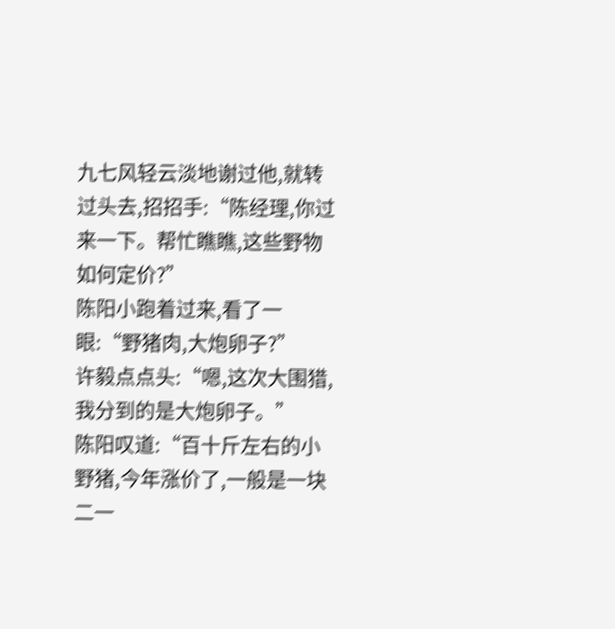九七风轻云淡地谢过他,就转过头去,招招手:“陈经理,你过来一下。帮忙瞧瞧,这些野物如何定价?”
陈阳小跑着过来,看了一眼:“野猪肉,大炮卵子?”
许毅点点头:“嗯,这次大围猎,我分到的是大炮卵子。”
陈阳叹道:“百十斤左右的小野猪,今年涨价了,一般是一块二一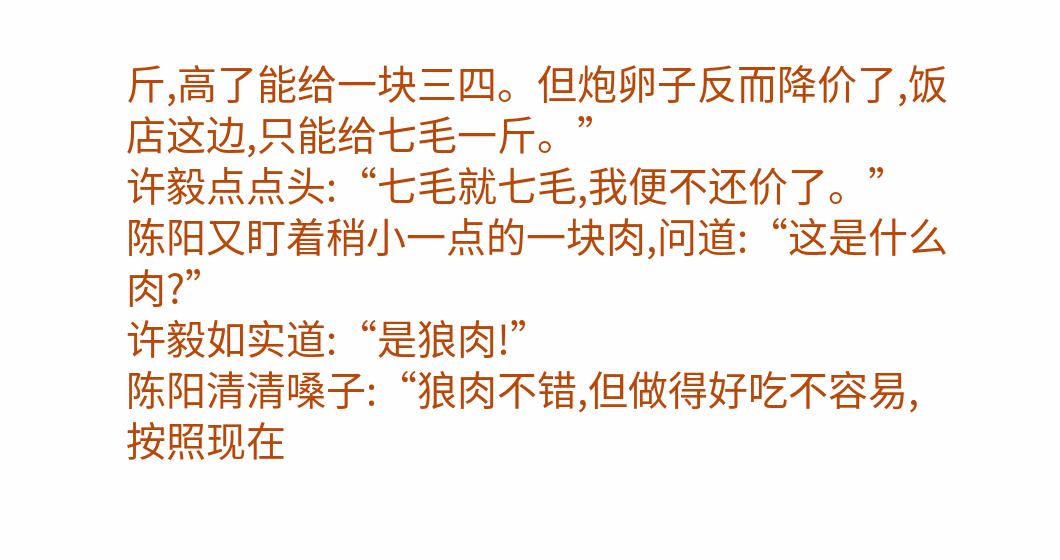斤,高了能给一块三四。但炮卵子反而降价了,饭店这边,只能给七毛一斤。”
许毅点点头:“七毛就七毛,我便不还价了。”
陈阳又盯着稍小一点的一块肉,问道:“这是什么肉?”
许毅如实道:“是狼肉!”
陈阳清清嗓子:“狼肉不错,但做得好吃不容易,按照现在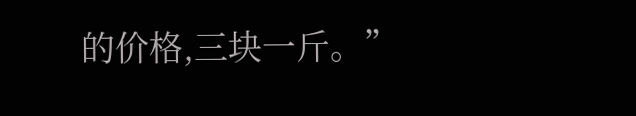的价格,三块一斤。”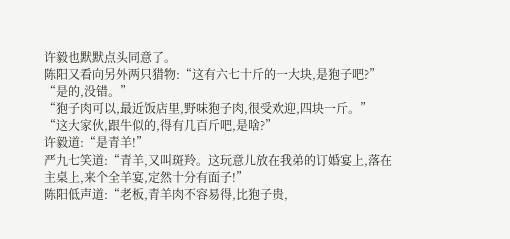许毅也默默点头同意了。
陈阳又看向另外两只猎物:“这有六七十斤的一大块,是狍子吧?”
“是的,没错。”
“狍子肉可以,最近饭店里,野味狍子肉,很受欢迎,四块一斤。”
“这大家伙,跟牛似的,得有几百斤吧,是啥?”
许毅道:“是青羊!”
严九七笑道:“青羊,又叫斑羚。这玩意儿放在我弟的订婚宴上,落在主桌上,来个全羊宴,定然十分有面子!”
陈阳低声道:“老板,青羊肉不容易得,比狍子贵,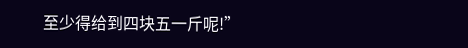至少得给到四块五一斤呢!”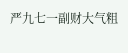严九七一副财大气粗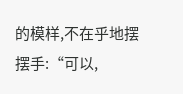的模样,不在乎地摆摆手:“可以,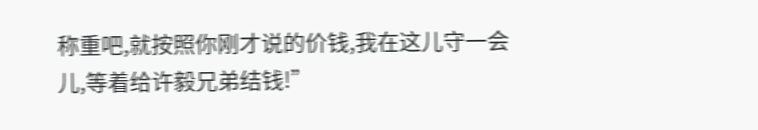称重吧,就按照你刚才说的价钱,我在这儿守一会儿,等着给许毅兄弟结钱!”